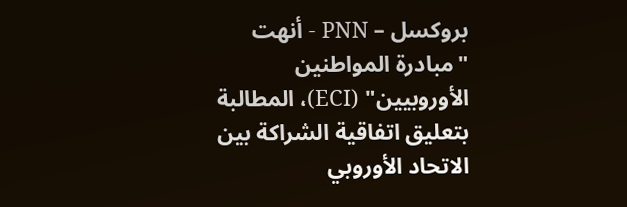بروكسل – PNN - أنهت "مبادرة المواطنين الأوروبيين" (ECI)، المطالبة بتعليق اتفاقية الشراكة بين الاتحاد الأوروبي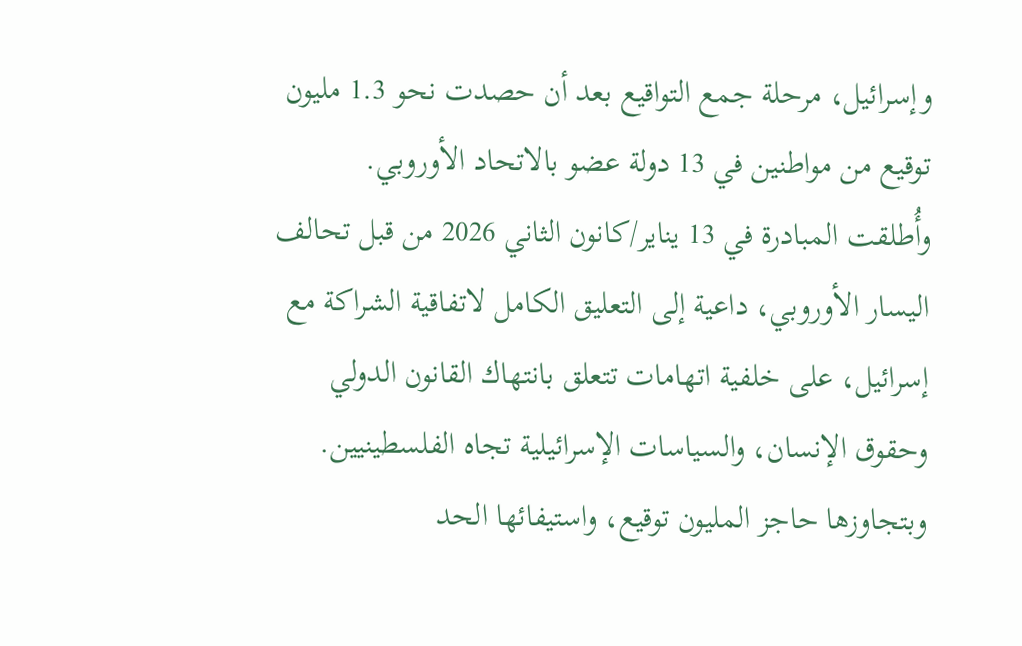وإسرائيل، مرحلة جمع التواقيع بعد أن حصدت نحو 1.3 مليون توقيع من مواطنين في 13 دولة عضو بالاتحاد الأوروبي.
وأُطلقت المبادرة في 13 يناير/كانون الثاني 2026 من قبل تحالف اليسار الأوروبي، داعية إلى التعليق الكامل لاتفاقية الشراكة مع إسرائيل، على خلفية اتهامات تتعلق بانتهاك القانون الدولي وحقوق الإنسان، والسياسات الإسرائيلية تجاه الفلسطينيين.
وبتجاوزها حاجز المليون توقيع، واستيفائها الحد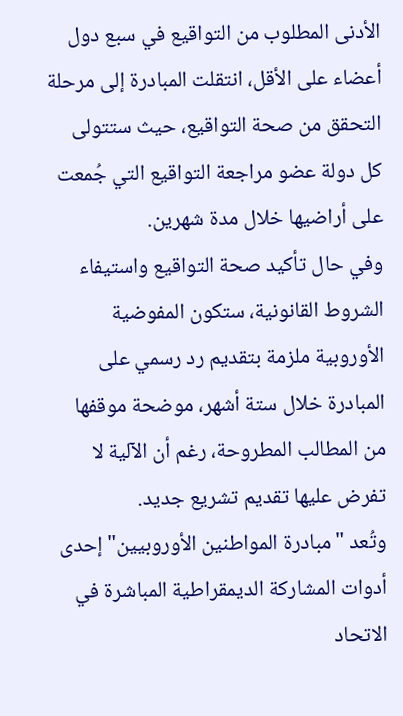الأدنى المطلوب من التواقيع في سبع دول أعضاء على الأقل، انتقلت المبادرة إلى مرحلة التحقق من صحة التواقيع، حيث ستتولى كل دولة عضو مراجعة التواقيع التي جُمعت على أراضيها خلال مدة شهرين.
وفي حال تأكيد صحة التواقيع واستيفاء الشروط القانونية، ستكون المفوضية الأوروبية ملزمة بتقديم رد رسمي على المبادرة خلال ستة أشهر، موضحة موقفها من المطالب المطروحة، رغم أن الآلية لا تفرض عليها تقديم تشريع جديد.
وتُعد "مبادرة المواطنين الأوروبيين" إحدى أدوات المشاركة الديمقراطية المباشرة في الاتحاد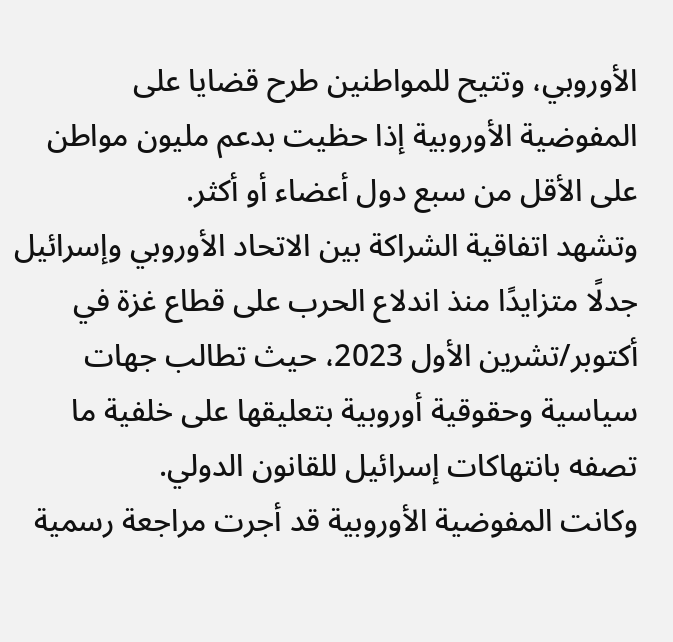الأوروبي، وتتيح للمواطنين طرح قضايا على المفوضية الأوروبية إذا حظيت بدعم مليون مواطن على الأقل من سبع دول أعضاء أو أكثر.
وتشهد اتفاقية الشراكة بين الاتحاد الأوروبي وإسرائيل جدلًا متزايدًا منذ اندلاع الحرب على قطاع غزة في أكتوبر/تشرين الأول 2023، حيث تطالب جهات سياسية وحقوقية أوروبية بتعليقها على خلفية ما تصفه بانتهاكات إسرائيل للقانون الدولي.
وكانت المفوضية الأوروبية قد أجرت مراجعة رسمية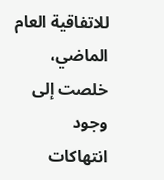للاتفاقية العام الماضي، خلصت إلى وجود انتهاكات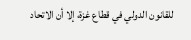للقانون الدولي في قطاع غزة، إلا أن الاتحاد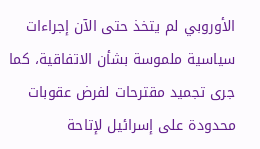الأوروبي لم يتخذ حتى الآن إجراءات سياسية ملموسة بشأن الاتفاقية، كما جرى تجميد مقترحات لفرض عقوبات محدودة على إسرائيل لإتاحة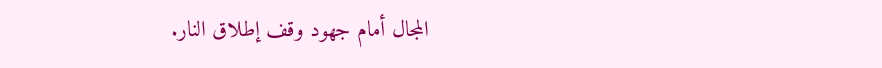المجال أمام جهود وقف إطلاق النار.